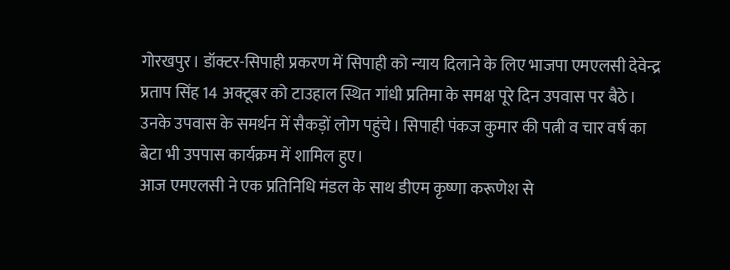गोरखपुर। डॉक्टर-सिपाही प्रकरण में सिपाही को न्याय दिलाने के लिए भाजपा एमएलसी देवेन्द्र प्रताप सिंह 14 अक्टूबर को टाउहाल स्थित गांधी प्रतिमा के समक्ष पूरे दिन उपवास पर बैठे। उनके उपवास के समर्थन में सैकड़ों लोग पहुंचे। सिपाही पंकज कुमार की पत्नी व चार वर्ष का बेटा भी उपपास कार्यक्रम में शामिल हुए।
आज एमएलसी ने एक प्रतिनिधि मंडल के साथ डीएम कृष्णा करूणेश से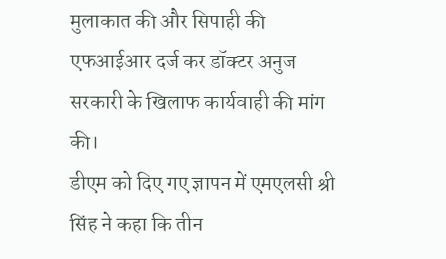मुलाकात की और सिपाही की एफआईआर दर्ज कर डॉक्टर अनुज सरकारी के खिलाफ कार्यवाही की मांग की।
डीएम को दिए गए ज्ञापन में एमएलसी श्री सिंह ने कहा कि तीन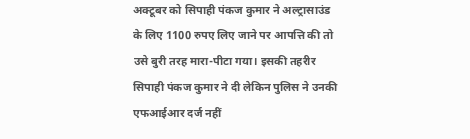अक्टूबर को सिपाही पंकज कुमार ने अल्ट्रासाउंड के लिए 1100 रुपए लिए जाने पर आपत्ति की तो उसे बुरी तरह मारा-पीटा गया। इसकी तहरीर सिपाही पंकज कुमार ने दी लेकिन पुलिस ने उनकी एफआईआर दर्ज नहीं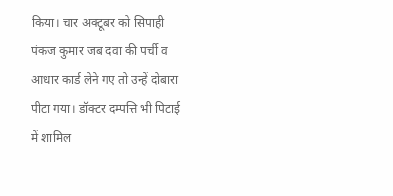किया। चार अक्टूबर को सिपाही पंकज कुमार जब दवा की पर्ची व आधार कार्ड लेने गए तो उन्हें दोबारा पीटा गया। डॉक्टर दम्पत्ति भी पिटाई में शामिल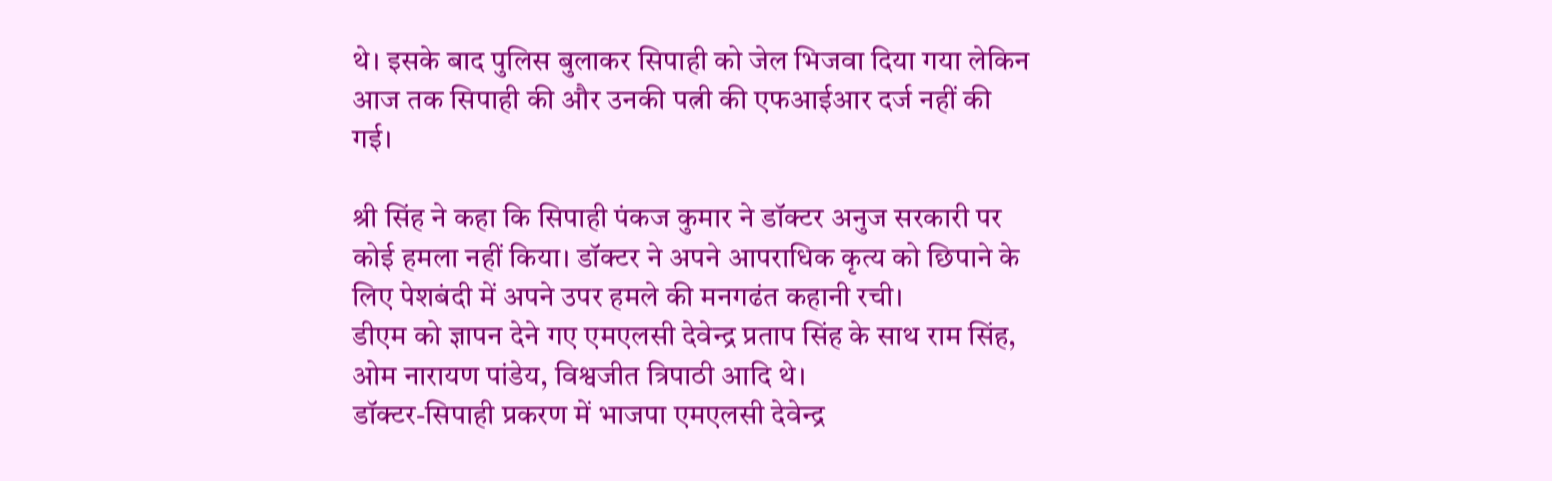थे। इसके बाद पुलिस बुलाकर सिपाही को जेल भिजवा दिया गया लेकिन आज तक सिपाही की और उनकी पत्नी की एफआईआर दर्ज नहीं की गई।

श्री सिंह ने कहा कि सिपाही पंकज कुमार ने डॉक्टर अनुज सरकारी पर कोई हमला नहीं किया। डॉक्टर ने अपने आपराधिक कृत्य को छिपाने के लिए पेशबंदी में अपने उपर हमले की मनगढंत कहानी रची।
डीएम को ज्ञापन देने गए एमएलसी देवेन्द्र प्रताप सिंह के साथ राम सिंह, ओम नारायण पांडेय, विश्वजीत त्रिपाठी आदि थे।
डॉक्टर-सिपाही प्रकरण में भाजपा एमएलसी देवेन्द्र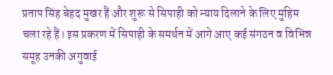प्रताप सिंह बेहद मुखर हैं और शुरू से सिपाही को न्याय दिलाने के लिए मुहिम चला रहे हैं। इस प्रकरण में सिपाही के समर्थन में आगे आए कई संगठन व विभिन्न समूह उनकी अगुवाई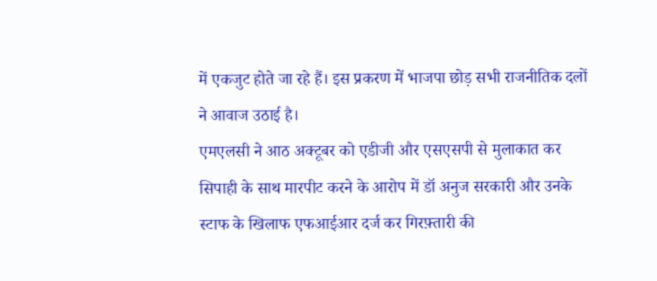में एकजुट होते जा रहे हैं। इस प्रकरण में भाजपा छोड़ सभी राजनीतिक दलों ने आवाज उठाई है।
एमएलसी ने आठ अक्टूबर को एडीजी और एसएसपी से मुलाकात कर सिपाही के साथ मारपीट करने के आरोप में डॉ अनुज सरकारी और उनके स्टाफ के खिलाफ एफआईआर दर्ज कर गिरफ़्तारी की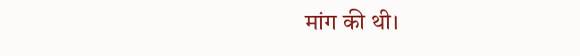मांग की थी।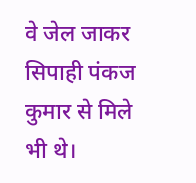वे जेल जाकर सिपाही पंकज कुमार से मिले भी थे।